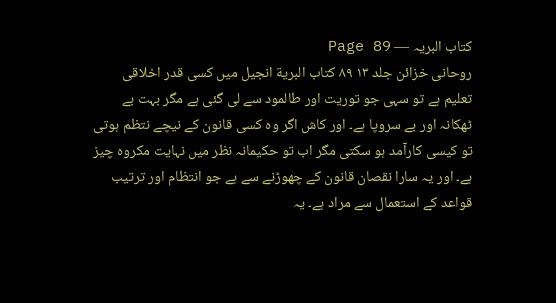کتاب البریہ — Page 89
روحانی خزائن جلد ۱۳ ۸۹ كتاب البرية انجیل میں کسی قدر اخلاقی تعلیم ہے تو سہی جو توریت اور طالمود سے لی گئی ہے مگر بہت بے ٹھکانہ اور بے سروپا ہے۔ اور کاش اگر وہ کسی قانون کے نیچے نتظم ہوتی تو کیسی کارآمد ہو سکتی مگر اب تو حکیمانہ نظر میں نہایت مکروہ چیز ہے۔ اور یہ سارا نقصان قانون کے چھوڑنے سے ہے جو انتظام اور ترتیب قواعد کے استعمال سے مراد ہے۔ یہ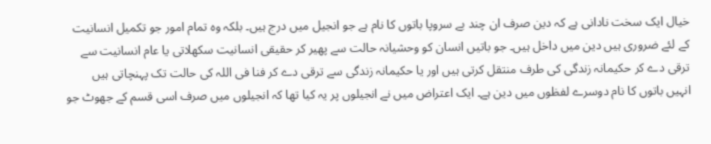خیال ایک سخت نادانی ہے کہ دین صرف ان چند بے سروپا باتوں کا نام ہے جو انجیل میں درج ہیں۔ بلکہ وہ تمام امور جو تکمیل انسانیت کے لئے ضروری ہیں دین میں داخل ہیں۔ جو باتیں انسان کو وحشیانہ حالت سے پھیر کر حقیقی انسانیت سکھلاتی یا عام انسانیت سے ترقی دے کر حکیمانہ زندگی کی طرف منتقل کرتی ہیں اور یا حکیمانہ زندگی سے ترقی دے کر فنا فی اللہ کی حالت تک پہنچاتی ہیں انہیں باتوں کا نام دوسرے لفظوں میں دین ہے۔ ایک اعتراض میں نے انجیلوں پر یہ کیا تھا کہ انجیلوں میں صرف اسی قسم کے جھوٹ جو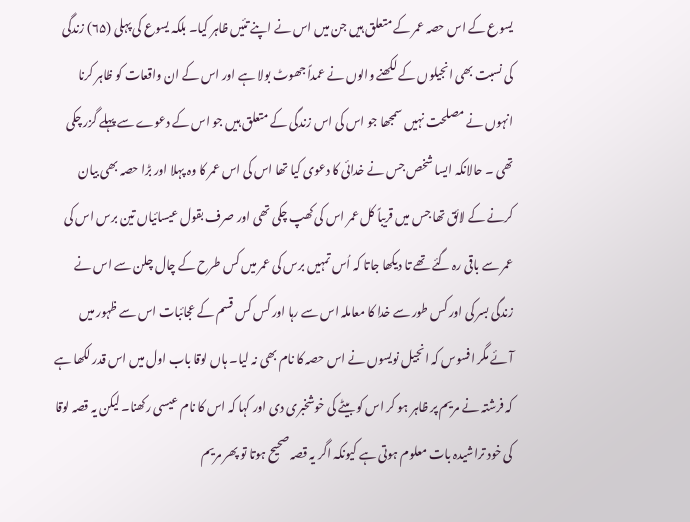یسوع کے اس حصہ عمر کے متعلق ہیں جن میں اس نے اپنے تئیں ظاہر کیا۔ بلکہ یسوع کی پہلی (۶۵) زندگی کی نسبت بھی انجیلوں کے لکھنے والوں نے عمداً جھوٹ بولا ہے اور اس کے ان واقعات کو ظاہر کرنا انہوں نے مصلحت نہیں سمجھا جو اس کی اس زندگی کے متعلق ہیں جو اس کے دعوے سے پہلے گزر چکی تھی ۔ حالانکہ ایسا شخص جس نے خدائی کا دعوی کیا تھا اس کی اس عمر کا وہ پہلا اور بڑا حصہ بھی بیان کرنے کے لائق تھا جس میں قریباً کل عمر اس کی کھپ چکی تھی اور صرف بقول عیسائیاں تین برس اس کی عمر سے باقی رہ گئے تھے تا دیکھا جاتا کہ اُس تمہیں برس کی عمر میں کس طرح کے چال چلن سے اس نے زندگی بسر کی اور کس طور سے خدا کا معاملہ اس سے رہا اور کس کس قسم کے عجائبات اس سے ظہور میں آئے مگر افسوس کہ انجیل نویسوں نے اس حصہ کا نام بھی نہ لیا۔ ہاں لوقا باب اول میں اس قدر لکھا ہے کہ فرشتہ نے مریم پر ظاہر ہو کر اس کو بیٹے کی خوشخبری دی اور کہا کہ اس کا نام عیسی رکھنا۔ لیکن یہ قصہ لوقا کی خود تراشیدہ بات معلوم ہوتی ہے کیونکہ اگر یہ قصہ صحیح ہوتا تو پھر مریم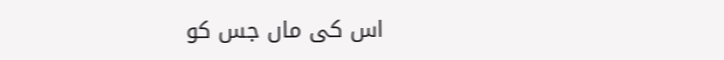اس کی ماں جس کو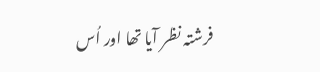فرشتہ نظر آیا تھا اور اُس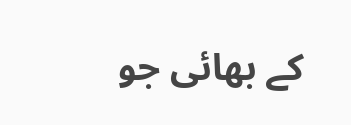کے بھائی جو